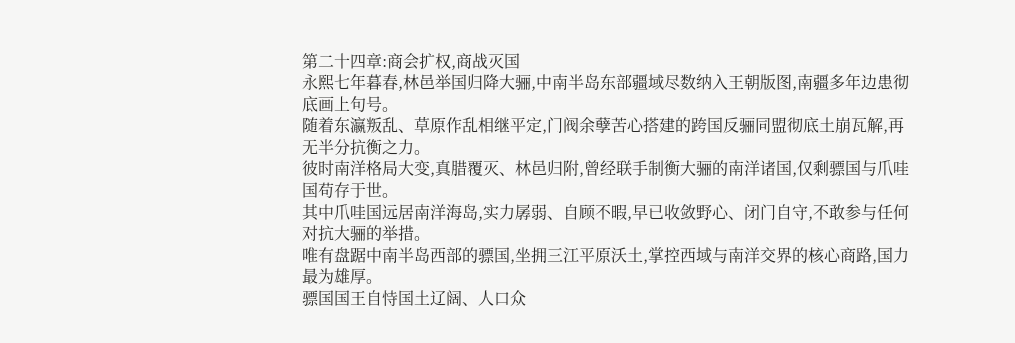第二十四章:商会扩权,商战灭国
永熙七年暮春,林邑举国归降大骊,中南半岛东部疆域尽数纳入王朝版图,南疆多年边患彻底画上句号。
随着东瀛叛乱、草原作乱相继平定,门阀余孽苦心搭建的跨国反骊同盟彻底土崩瓦解,再无半分抗衡之力。
彼时南洋格局大变,真腊覆灭、林邑归附,曾经联手制衡大骊的南洋诸国,仅剩骠国与爪哇国苟存于世。
其中爪哇国远居南洋海岛,实力孱弱、自顾不暇,早已收敛野心、闭门自守,不敢参与任何对抗大骊的举措。
唯有盘踞中南半岛西部的骠国,坐拥三江平原沃土,掌控西域与南洋交界的核心商路,国力最为雄厚。
骠国国王自恃国土辽阔、人口众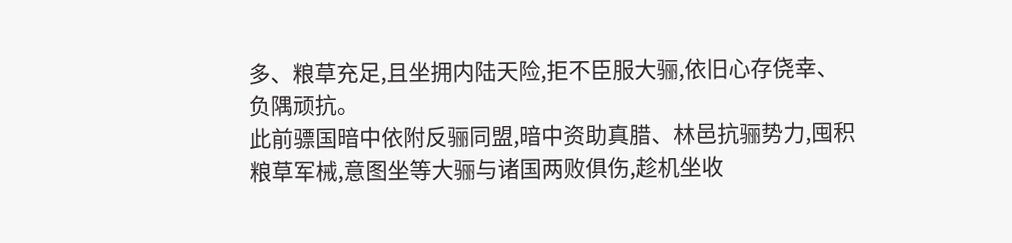多、粮草充足,且坐拥内陆天险,拒不臣服大骊,依旧心存侥幸、负隅顽抗。
此前骠国暗中依附反骊同盟,暗中资助真腊、林邑抗骊势力,囤积粮草军械,意图坐等大骊与诸国两败俱伤,趁机坐收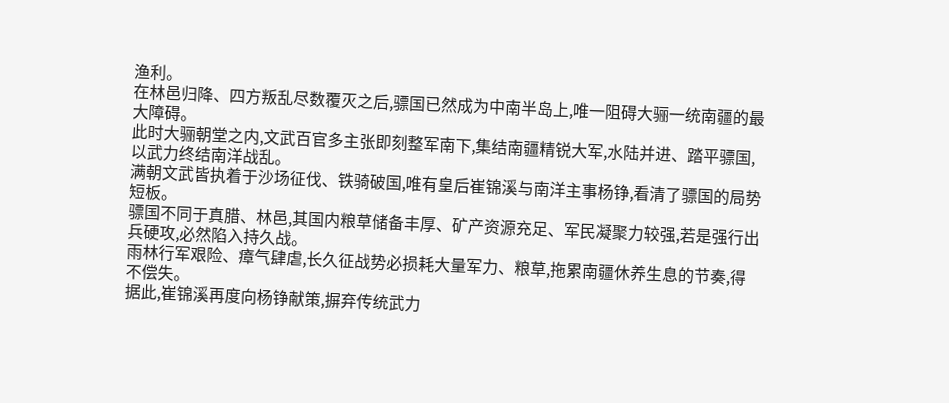渔利。
在林邑归降、四方叛乱尽数覆灭之后,骠国已然成为中南半岛上,唯一阻碍大骊一统南疆的最大障碍。
此时大骊朝堂之内,文武百官多主张即刻整军南下,集结南疆精锐大军,水陆并进、踏平骠国,以武力终结南洋战乱。
满朝文武皆执着于沙场征伐、铁骑破国,唯有皇后崔锦溪与南洋主事杨铮,看清了骠国的局势短板。
骠国不同于真腊、林邑,其国内粮草储备丰厚、矿产资源充足、军民凝聚力较强,若是强行出兵硬攻,必然陷入持久战。
雨林行军艰险、瘴气肆虐,长久征战势必损耗大量军力、粮草,拖累南疆休养生息的节奏,得不偿失。
据此,崔锦溪再度向杨铮献策,摒弃传统武力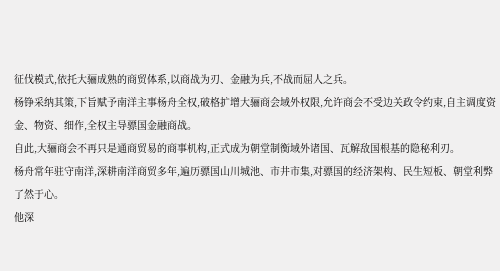征伐模式,依托大骊成熟的商贸体系,以商战为刃、金融为兵,不战而屈人之兵。
杨铮采纳其策,下旨赋予南洋主事杨舟全权,破格扩增大骊商会域外权限,允许商会不受边关政令约束,自主调度资金、物资、细作,全权主导骠国金融商战。
自此,大骊商会不再只是通商贸易的商事机构,正式成为朝堂制衡域外诸国、瓦解敌国根基的隐秘利刃。
杨舟常年驻守南洋,深耕南洋商贸多年,遍历骠国山川城池、市井市集,对骠国的经济架构、民生短板、朝堂利弊了然于心。
他深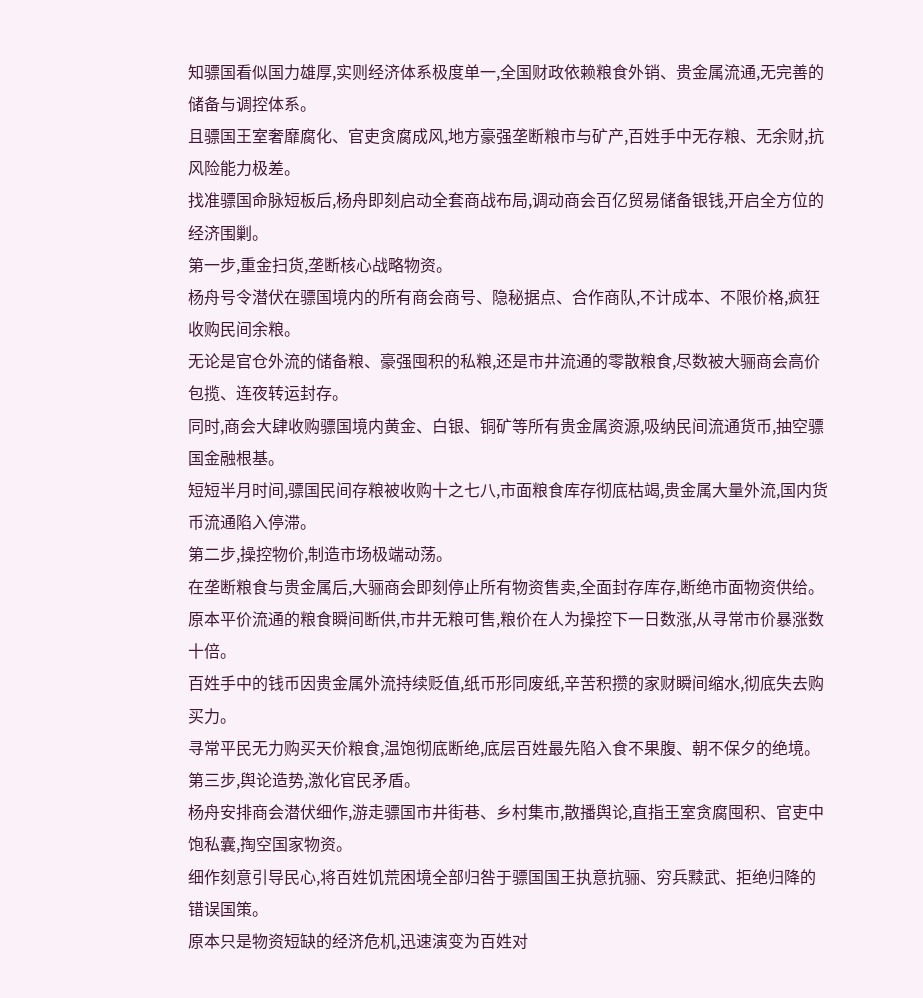知骠国看似国力雄厚,实则经济体系极度单一,全国财政依赖粮食外销、贵金属流通,无完善的储备与调控体系。
且骠国王室奢靡腐化、官吏贪腐成风,地方豪强垄断粮市与矿产,百姓手中无存粮、无余财,抗风险能力极差。
找准骠国命脉短板后,杨舟即刻启动全套商战布局,调动商会百亿贸易储备银钱,开启全方位的经济围剿。
第一步,重金扫货,垄断核心战略物资。
杨舟号令潜伏在骠国境内的所有商会商号、隐秘据点、合作商队,不计成本、不限价格,疯狂收购民间余粮。
无论是官仓外流的储备粮、豪强囤积的私粮,还是市井流通的零散粮食,尽数被大骊商会高价包揽、连夜转运封存。
同时,商会大肆收购骠国境内黄金、白银、铜矿等所有贵金属资源,吸纳民间流通货币,抽空骠国金融根基。
短短半月时间,骠国民间存粮被收购十之七八,市面粮食库存彻底枯竭,贵金属大量外流,国内货币流通陷入停滞。
第二步,操控物价,制造市场极端动荡。
在垄断粮食与贵金属后,大骊商会即刻停止所有物资售卖,全面封存库存,断绝市面物资供给。
原本平价流通的粮食瞬间断供,市井无粮可售,粮价在人为操控下一日数涨,从寻常市价暴涨数十倍。
百姓手中的钱币因贵金属外流持续贬值,纸币形同废纸,辛苦积攒的家财瞬间缩水,彻底失去购买力。
寻常平民无力购买天价粮食,温饱彻底断绝,底层百姓最先陷入食不果腹、朝不保夕的绝境。
第三步,舆论造势,激化官民矛盾。
杨舟安排商会潜伏细作,游走骠国市井街巷、乡村集市,散播舆论,直指王室贪腐囤积、官吏中饱私囊,掏空国家物资。
细作刻意引导民心,将百姓饥荒困境全部归咎于骠国国王执意抗骊、穷兵黩武、拒绝归降的错误国策。
原本只是物资短缺的经济危机,迅速演变为百姓对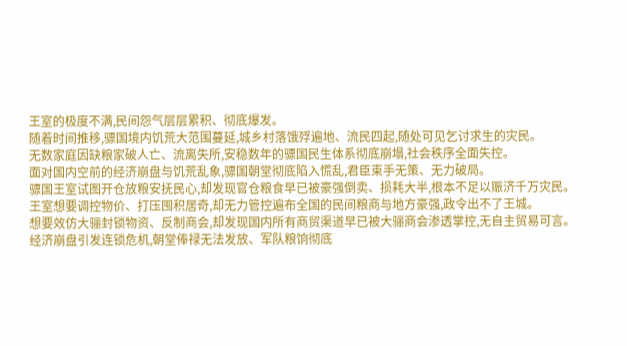王室的极度不满,民间怨气层层累积、彻底爆发。
随着时间推移,骠国境内饥荒大范围蔓延,城乡村落饿殍遍地、流民四起,随处可见乞讨求生的灾民。
无数家庭因缺粮家破人亡、流离失所,安稳数年的骠国民生体系彻底崩塌,社会秩序全面失控。
面对国内空前的经济崩盘与饥荒乱象,骠国朝堂彻底陷入慌乱,君臣束手无策、无力破局。
骠国王室试图开仓放粮安抚民心,却发现官仓粮食早已被豪强倒卖、损耗大半,根本不足以赈济千万灾民。
王室想要调控物价、打压囤积居奇,却无力管控遍布全国的民间粮商与地方豪强,政令出不了王城。
想要效仿大骊封锁物资、反制商会,却发现国内所有商贸渠道早已被大骊商会渗透掌控,无自主贸易可言。
经济崩盘引发连锁危机,朝堂俸禄无法发放、军队粮饷彻底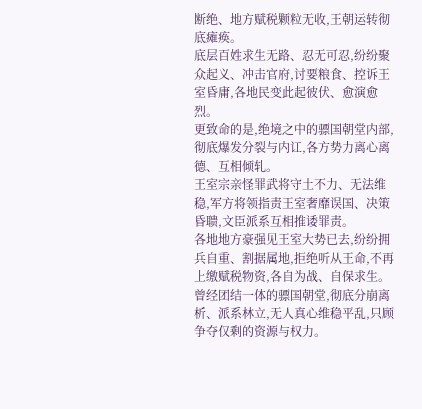断绝、地方赋税颗粒无收,王朝运转彻底瘫痪。
底层百姓求生无路、忍无可忍,纷纷聚众起义、冲击官府,讨要粮食、控诉王室昏庸,各地民变此起彼伏、愈演愈烈。
更致命的是,绝境之中的骠国朝堂内部,彻底爆发分裂与内讧,各方势力离心离德、互相倾轧。
王室宗亲怪罪武将守土不力、无法维稳,军方将领指责王室奢靡误国、决策昏聩,文臣派系互相推诿罪责。
各地地方豪强见王室大势已去,纷纷拥兵自重、割据属地,拒绝听从王命,不再上缴赋税物资,各自为战、自保求生。
曾经团结一体的骠国朝堂,彻底分崩离析、派系林立,无人真心维稳平乱,只顾争夺仅剩的资源与权力。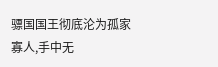骠国国王彻底沦为孤家寡人,手中无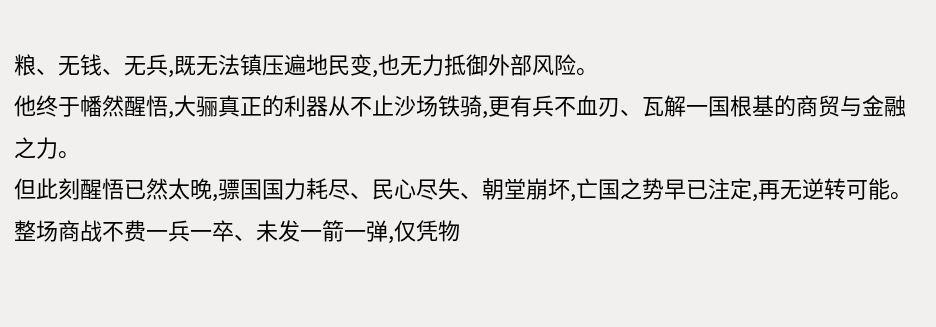粮、无钱、无兵,既无法镇压遍地民变,也无力抵御外部风险。
他终于幡然醒悟,大骊真正的利器从不止沙场铁骑,更有兵不血刃、瓦解一国根基的商贸与金融之力。
但此刻醒悟已然太晚,骠国国力耗尽、民心尽失、朝堂崩坏,亡国之势早已注定,再无逆转可能。
整场商战不费一兵一卒、未发一箭一弹,仅凭物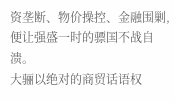资垄断、物价操控、金融围剿,便让强盛一时的骠国不战自溃。
大骊以绝对的商贸话语权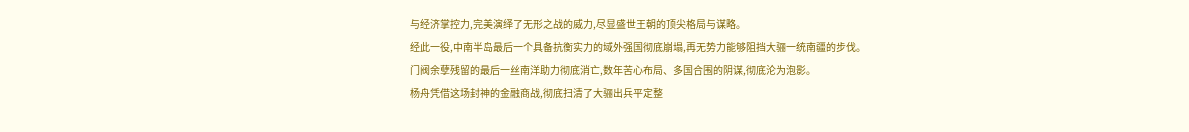与经济掌控力,完美演绎了无形之战的威力,尽显盛世王朝的顶尖格局与谋略。
经此一役,中南半岛最后一个具备抗衡实力的域外强国彻底崩塌,再无势力能够阻挡大骊一统南疆的步伐。
门阀余孽残留的最后一丝南洋助力彻底消亡,数年苦心布局、多国合围的阴谋,彻底沦为泡影。
杨舟凭借这场封神的金融商战,彻底扫清了大骊出兵平定整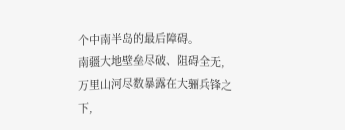个中南半岛的最后障碍。
南疆大地壁垒尽破、阻碍全无,万里山河尽数暴露在大骊兵锋之下,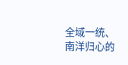全域一统、南洋归心的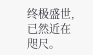终极盛世,已然近在咫尺。